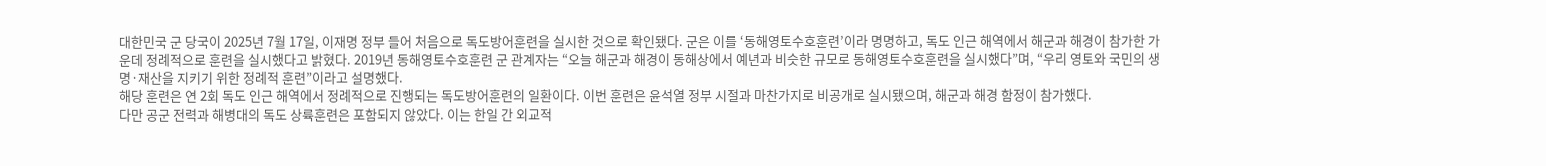대한민국 군 당국이 2025년 7월 17일, 이재명 정부 들어 처음으로 독도방어훈련을 실시한 것으로 확인됐다. 군은 이를 ‘동해영토수호훈련’이라 명명하고, 독도 인근 해역에서 해군과 해경이 참가한 가운데 정례적으로 훈련을 실시했다고 밝혔다. 2019년 동해영토수호훈련 군 관계자는 “오늘 해군과 해경이 동해상에서 예년과 비슷한 규모로 동해영토수호훈련을 실시했다”며, “우리 영토와 국민의 생명·재산을 지키기 위한 정례적 훈련”이라고 설명했다.
해당 훈련은 연 2회 독도 인근 해역에서 정례적으로 진행되는 독도방어훈련의 일환이다. 이번 훈련은 윤석열 정부 시절과 마찬가지로 비공개로 실시됐으며, 해군과 해경 함정이 참가했다.
다만 공군 전력과 해병대의 독도 상륙훈련은 포함되지 않았다. 이는 한일 간 외교적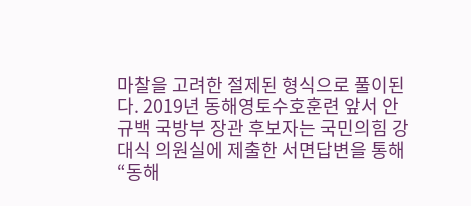마찰을 고려한 절제된 형식으로 풀이된다. 2019년 동해영토수호훈련 앞서 안규백 국방부 장관 후보자는 국민의힘 강대식 의원실에 제출한 서면답변을 통해 “동해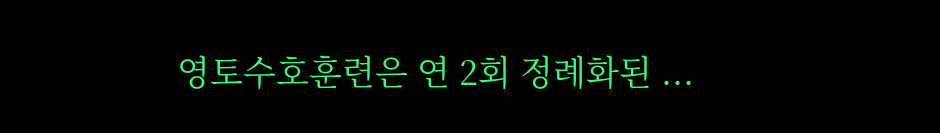영토수호훈련은 연 2회 정례화된 ...